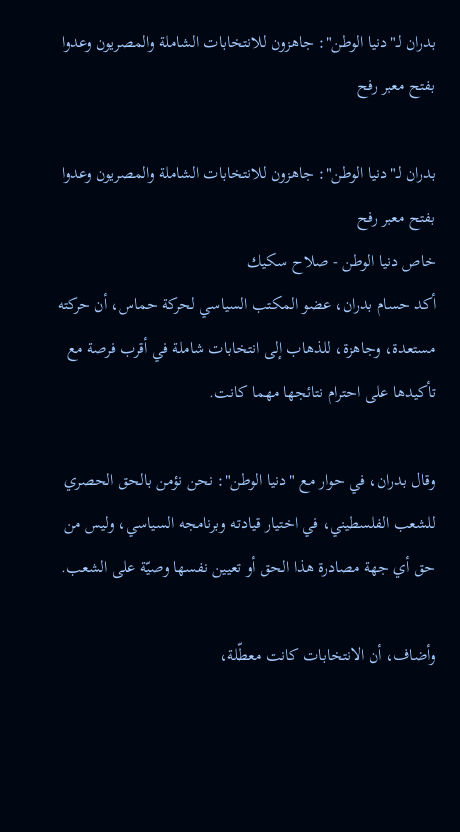بدران لـ"دنيا الوطن": جاهزون للانتخابات الشاملة والمصريون وعدوا بفتح معبر رفح

بدران لـ"دنيا الوطن": جاهزون للانتخابات الشاملة والمصريون وعدوا بفتح معبر رفح
خاص دنيا الوطن - صلاح سكيك
أكد حسام بدران، عضو المكتب السياسي لحركة حماس، أن حركته مستعدة، وجاهزة، للذهاب إلى انتخابات شاملة في أقرب فرصة مع تأكيدها على احترام نتائجها مهما كانت.

وقال بدران، في حوار مع "دنيا الوطن": نحن نؤمن بالحق الحصري للشعب الفلسطيني، في اختيار قيادته وبرنامجه السياسي، وليس من حق أي جهة مصادرة هذا الحق أو تعيين نفسها وصيّة على الشعب.

وأضاف، أن الانتخابات كانت معطّلة،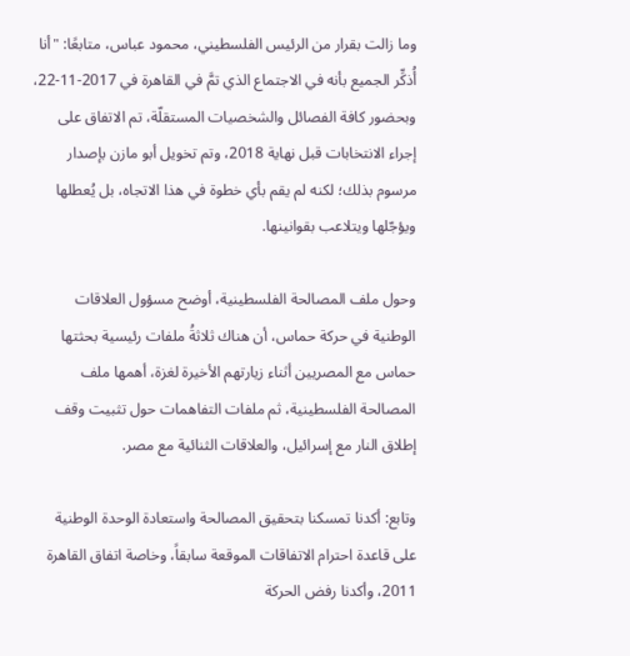وما زالت بقرار من الرئيس الفلسطيني، محمود عباس، متابعًا: "أنا أُذكِّر الجميع بأنه في الاجتماع الذي تمَّ في القاهرة في 2017-11-22، وبحضور كافة الفصائل والشخصيات المستقلّة، تم الاتفاق على إجراء الانتخابات قبل نهاية 2018، وتم تخويل أبو مازن بإصدار مرسوم بذلك؛ لكنه لم يقم بأي خطوة في هذا الاتجاه، بل يُعطلها ويؤجّلها ويتلاعب بقوانينها.

وحول ملف المصالحة الفلسطينية، أوضح مسؤول العلاقات الوطنية في حركة حماس، أن هناك ثلاثةُ ملفات رئيسية بحثتها حماس مع المصريين أثناء زيارتهم الأخيرة لغزة، أهمها ملف المصالحة الفلسطينية، ثم ملفات التفاهمات حول تثبيت وقف إطلاق النار مع إسرائيل، والعلاقات الثنائية مع مصر.

وتابع: أكدنا تمسكنا بتحقيق المصالحة واستعادة الوحدة الوطنية على قاعدة احترام الاتفاقات الموقعة سابقاً، وخاصة اتفاق القاهرة 2011، وأكدنا رفض الحركة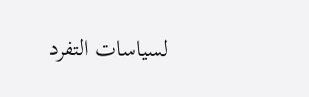لسياسات التفرد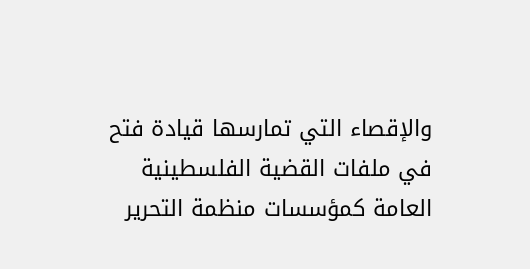والإقصاء التي تمارسها قيادة فتح في ملفات القضية الفلسطينية العامة كمؤسسات منظمة التحرير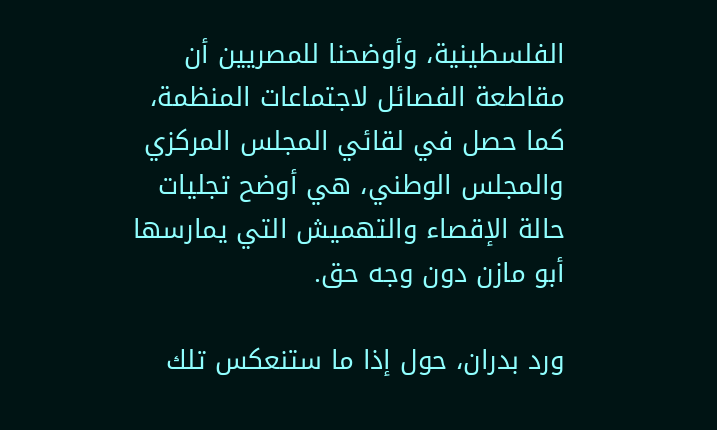الفلسطينية، وأوضحنا للمصريين أن مقاطعة الفصائل لاجتماعات المنظمة، كما حصل في لقائي المجلس المركزي والمجلس الوطني، هي أوضح تجليات حالة الإقصاء والتهميش التي يمارسها أبو مازن دون وجه حق.

ورد بدران، حول إذا ما ستنعكس تلك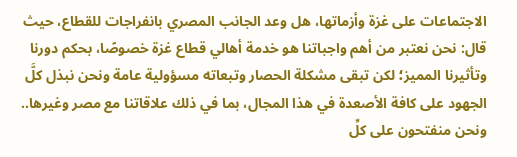الاجتماعات على غزة وأزماتها، هل وعد الجانب المصري بانفراجات للقطاع، حيث قال: نحن نعتبر من أهم واجباتنا هو خدمة أهالي قطاع غزة خصوصًا، بحكم دورنا وتأثيرنا المميز؛ لكن تبقى مشكلة الحصار وتبعاته مسؤولية عامة ونحن نبذل كلَّ الجهود على كافة الأصعدة في هذا المجال، بما في ذلك علاقاتنا مع مصر وغيرها.. ونحن منفتحون على كلِّ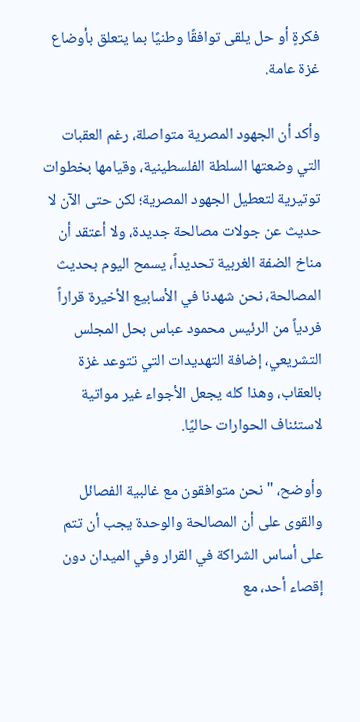فكرةٍ أو حل يلقى توافقًا وطنيًا بما يتعلق بأوضاع غزة عامة.

وأكد أن الجهود المصرية متواصلة، رغم العقبات التي وضعتها السلطة الفلسطينية، وقيامها بخطوات توتيرية لتعطيل الجهود المصرية؛ لكن حتى الآن لا حديث عن جولات مصالحة جديدة، ولا أعتقد أن مناخ الضفة الغربية تحديداً، يسمح اليوم بحديث المصالحة، نحن شهدنا في الأسابيع الأخيرة قراراً فردياً من الرئيس محمود عباس بحل المجلس التشريعي، إضافة التهديدات التي تتوعد غزة بالعقاب، وهذا كله يجعل الأجواء غير مواتية لاستئناف الحوارات حاليًا.

وأوضح، "نحن متوافقون مع غالبية الفصائل والقوى على أن المصالحة والوحدة يجب أن تتم على أساس الشراكة في القرار وفي الميدان دون إقصاء أحد، مع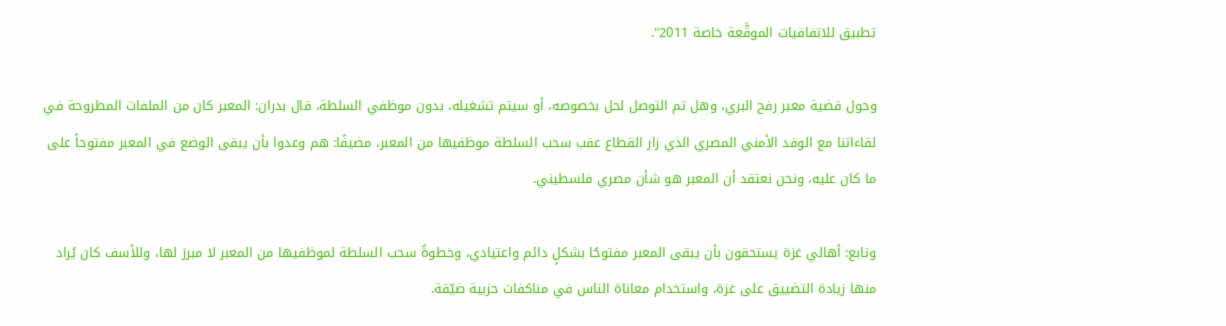تطبيق للاتفاقيات الموقَّعة خاصة 2011".

وحول قضية معبر رفح البري، وهل تم التوصل لحل بخصوصه، أو سيتم تشغيله، بدون موظفي السلطة، قال بدران: المعبر كان من الملفات المطروحة في لقاءاتنا مع الوفد الأمني المصري الذي زار القطاع عقب سحب السلطة موظفيها من المعبر، مضيفًا: هم وعدوا بأن يبقى الوضع في المعبر مفتوحاً على ما كان عليه، ونحن نعتقد أن المعبر هو شأن مصري فلسطيني.

وتابع: أهالي غزة يستحقون بأن يبقى المعبر مفتوحًا بشكلٍ دائم واعتيادي، وخطوةُ سحب السلطة لموظفيها من المعبر لا مبررَ لها، وللأسف كان يُراد منها زيادة التضييق على غزة، واستخدام معاناة الناس في مناكفات حزبية ضيّقة.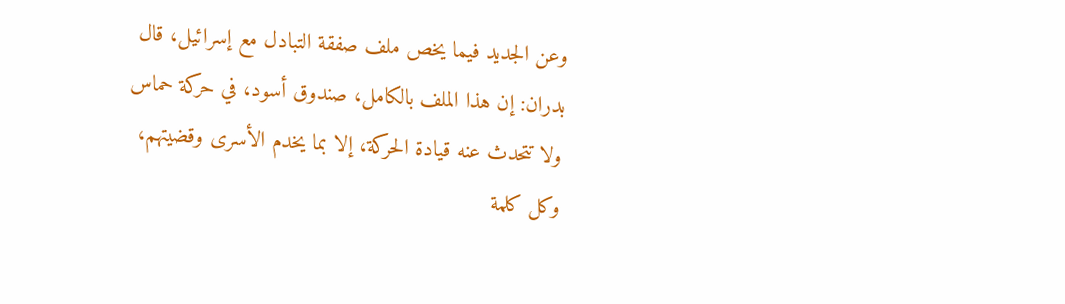وعن الجديد فيما يخص ملف صفقة التبادل مع إسرائيل، قال بدران: إن هذا الملف بالكامل، صندوق أسود، في حركة حماس ولا تتحدث عنه قيادة الحركة، إلا بما يخدم الأسرى وقضيتهم، وكل كلمة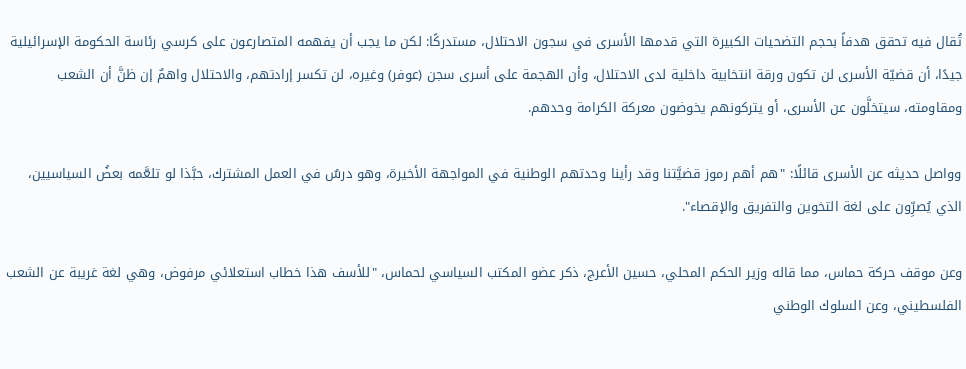تُقال فيه تحقق هدفاً بحجم التضحيات الكبيرة التي قدمها الأسرى في سجون الاحتلال، مستدركًا: لكن ما يجب أن يفهمه المتصارعون على كرسي رئاسة الحكومة الإسرائيلية جيدًا، أن قضيّة الأسرى لن تكون ورقة انتخابية داخلية لدى الاحتلال، وأن الهجمة على أسرى سجن (عوفر) وغيره، لن تكسر إرادتهم، والاحتلال واهمٌ إن ظنَّ أن الشعب ومقاومته، سيتخلَّون عن الأسرى، أو يتركونهم يخوضون معركة الكرامة وحدهم.

وواصل حديثه عن الأسرى قائلًا: "هم أهم رموز قضيَّتنا وقد رأينا وحدتهم الوطنية في المواجهة الأخيرة، وهو درسٌ في العمل المشترك، حبَّذا لو تلعَّمه بعضُ السياسيين، الذي يُصرِّون على لغة التخوين والتفريق والإقصاء".

وعن موقف حركة حماس، مما قاله وزير الحكم المحلي، حسين الأعرج، ذكر عضو المكتب السياسي لحماس، "للأسف هذا خطاب استعلائي مرفوض، وهي لغة غريبة عن الشعب الفلسطيني، وعن السلوك الوطني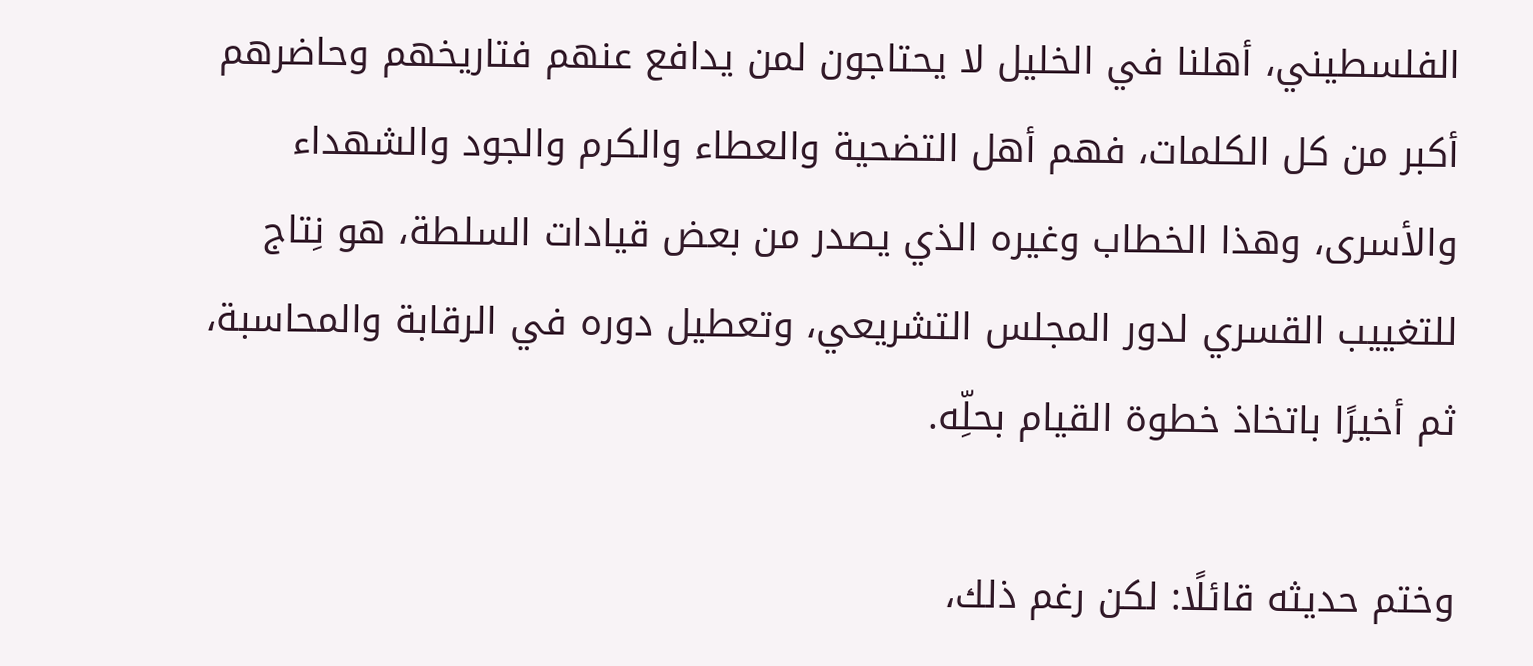الفلسطيني، أهلنا في الخليل لا يحتاجون لمن يدافع عنهم فتاريخهم وحاضرهم أكبر من كل الكلمات، فهم أهل التضحية والعطاء والكرم والجود والشهداء والأسرى، وهذا الخطاب وغيره الذي يصدر من بعض قيادات السلطة، هو نِتاج للتغييب القسري لدور المجلس التشريعي، وتعطيل دوره في الرقابة والمحاسبة، ثم أخيرًا باتخاذ خطوة القيام بحلِّه.

وختم حديثه قائلًا: لكن رغم ذلك،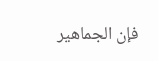فإن الجماهير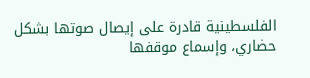الفلسطينية قادرة على إيصال صوتها بشكل حضاري، وإسماع موقفها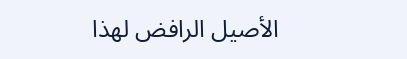الأصيل الرافض لهذا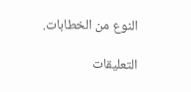النوع من الخطابات.

التعليقات